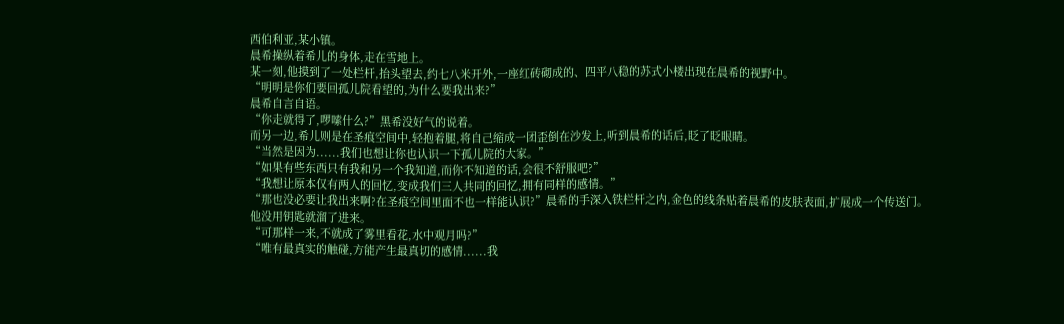西伯利亚,某小镇。
晨希操纵着希儿的身体,走在雪地上。
某一刻,他摸到了一处栏杆,抬头望去,约七八米开外,一座红砖砌成的、四平八稳的苏式小楼出现在晨希的视野中。
“明明是你们要回孤儿院看望的,为什么要我出来?”
晨希自言自语。
“你走就得了,啰嗦什么?”黑希没好气的说着。
而另一边,希儿则是在圣痕空间中,轻抱着腿,将自己缩成一团歪倒在沙发上,听到晨希的话后,眨了眨眼睛。
“当然是因为......我们也想让你也认识一下孤儿院的大家。”
“如果有些东西只有我和另一个我知道,而你不知道的话,会很不舒服吧?”
“我想让原本仅有两人的回忆,变成我们三人共同的回忆,拥有同样的感情。”
“那也没必要让我出来啊?在圣痕空间里面不也一样能认识?”晨希的手深入铁栏杆之内,金色的线条贴着晨希的皮肤表面,扩展成一个传送门。
他没用钥匙就溜了进来。
“可那样一来,不就成了雾里看花,水中观月吗?”
“唯有最真实的触碰,方能产生最真切的感情......我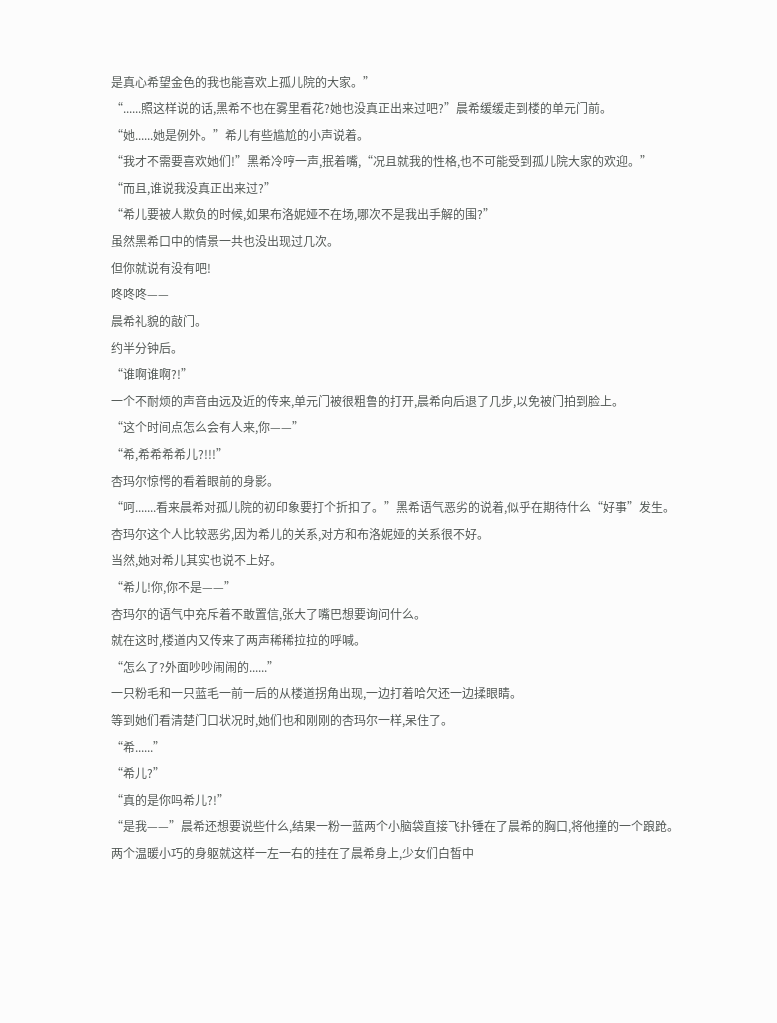是真心希望金色的我也能喜欢上孤儿院的大家。”
“......照这样说的话,黑希不也在雾里看花?她也没真正出来过吧?”晨希缓缓走到楼的单元门前。
“她......她是例外。”希儿有些尴尬的小声说着。
“我才不需要喜欢她们!”黑希冷哼一声,抿着嘴,“况且就我的性格,也不可能受到孤儿院大家的欢迎。”
“而且,谁说我没真正出来过?”
“希儿要被人欺负的时候,如果布洛妮娅不在场,哪次不是我出手解的围?”
虽然黑希口中的情景一共也没出现过几次。
但你就说有没有吧!
咚咚咚——
晨希礼貌的敲门。
约半分钟后。
“谁啊谁啊?!”
一个不耐烦的声音由远及近的传来,单元门被很粗鲁的打开,晨希向后退了几步,以免被门拍到脸上。
“这个时间点怎么会有人来,你——”
“希,希希希希儿?!!!”
杏玛尔惊愕的看着眼前的身影。
“呵.......看来晨希对孤儿院的初印象要打个折扣了。”黑希语气恶劣的说着,似乎在期待什么“好事”发生。
杏玛尔这个人比较恶劣,因为希儿的关系,对方和布洛妮娅的关系很不好。
当然,她对希儿其实也说不上好。
“希儿!你,你不是——”
杏玛尔的语气中充斥着不敢置信,张大了嘴巴想要询问什么。
就在这时,楼道内又传来了两声稀稀拉拉的呼喊。
“怎么了?外面吵吵闹闹的......”
一只粉毛和一只蓝毛一前一后的从楼道拐角出现,一边打着哈欠还一边揉眼睛。
等到她们看清楚门口状况时,她们也和刚刚的杏玛尔一样,呆住了。
“希......”
“希儿?”
“真的是你吗希儿?!”
“是我——”晨希还想要说些什么,结果一粉一蓝两个小脑袋直接飞扑锤在了晨希的胸口,将他撞的一个踉跄。
两个温暖小巧的身躯就这样一左一右的挂在了晨希身上,少女们白皙中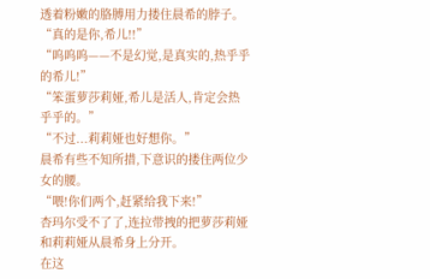透着粉嫩的胳膊用力搂住晨希的脖子。
“真的是你,希儿!!”
“呜呜呜——不是幻觉,是真实的,热乎乎的希儿!”
“笨蛋萝莎莉娅,希儿是活人,肯定会热乎乎的。”
“不过...莉莉娅也好想你。”
晨希有些不知所措,下意识的搂住两位少女的腰。
“喂!你们两个,赶紧给我下来!”
杏玛尔受不了了,连拉带拽的把萝莎莉娅和莉莉娅从晨希身上分开。
在这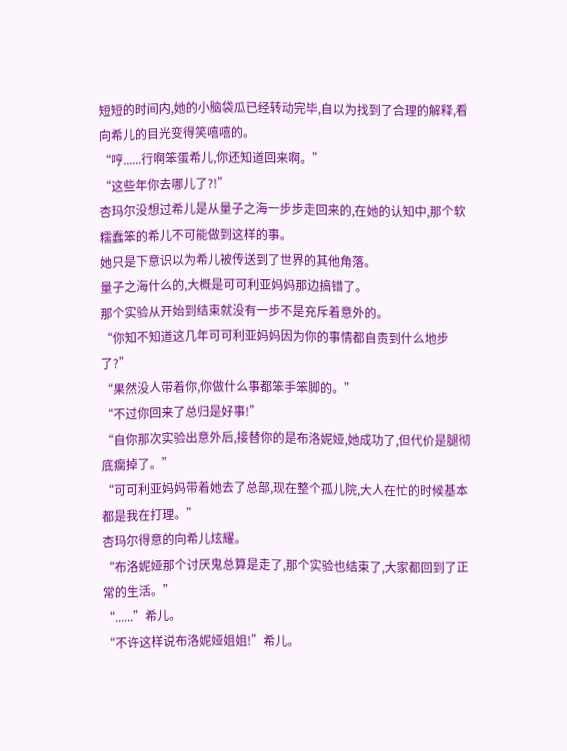短短的时间内,她的小脑袋瓜已经转动完毕,自以为找到了合理的解释,看向希儿的目光变得笑嘻嘻的。
“哼......行啊笨蛋希儿,你还知道回来啊。”
“这些年你去哪儿了?!”
杏玛尔没想过希儿是从量子之海一步步走回来的,在她的认知中,那个软糯蠢笨的希儿不可能做到这样的事。
她只是下意识以为希儿被传送到了世界的其他角落。
量子之海什么的,大概是可可利亚妈妈那边搞错了。
那个实验从开始到结束就没有一步不是充斥着意外的。
“你知不知道这几年可可利亚妈妈因为你的事情都自责到什么地步了?”
“果然没人带着你,你做什么事都笨手笨脚的。”
“不过你回来了总归是好事!”
“自你那次实验出意外后,接替你的是布洛妮娅,她成功了,但代价是腿彻底瘸掉了。”
“可可利亚妈妈带着她去了总部,现在整个孤儿院,大人在忙的时候基本都是我在打理。”
杏玛尔得意的向希儿炫耀。
“布洛妮娅那个讨厌鬼总算是走了,那个实验也结束了,大家都回到了正常的生活。”
“......”希儿。
“不许这样说布洛妮娅姐姐!”希儿。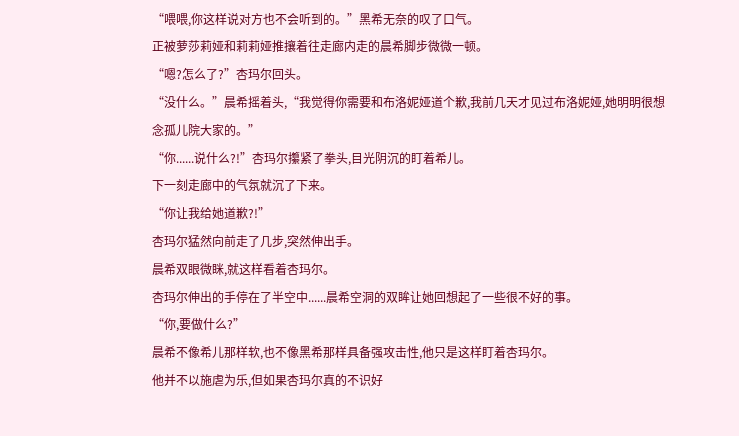“喂喂,你这样说对方也不会听到的。”黑希无奈的叹了口气。
正被萝莎莉娅和莉莉娅推攘着往走廊内走的晨希脚步微微一顿。
“嗯?怎么了?”杏玛尔回头。
“没什么。”晨希摇着头,“我觉得你需要和布洛妮娅道个歉,我前几天才见过布洛妮娅,她明明很想念孤儿院大家的。”
“你......说什么?!”杏玛尔攥紧了拳头,目光阴沉的盯着希儿。
下一刻走廊中的气氛就沉了下来。
“你让我给她道歉?!”
杏玛尔猛然向前走了几步,突然伸出手。
晨希双眼微眯,就这样看着杏玛尔。
杏玛尔伸出的手停在了半空中......晨希空洞的双眸让她回想起了一些很不好的事。
“你,要做什么?”
晨希不像希儿那样软,也不像黑希那样具备强攻击性,他只是这样盯着杏玛尔。
他并不以施虐为乐,但如果杏玛尔真的不识好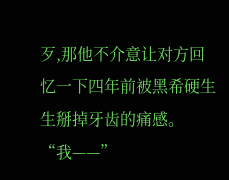歹,那他不介意让对方回忆一下四年前被黑希硬生生掰掉牙齿的痛感。
“我——”